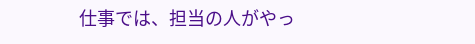仕事では、担当の人がやっ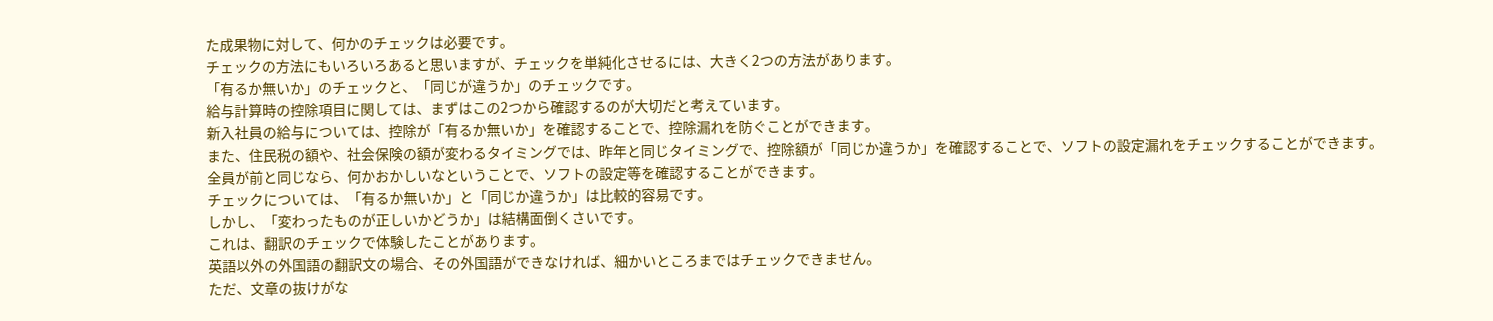た成果物に対して、何かのチェックは必要です。
チェックの方法にもいろいろあると思いますが、チェックを単純化させるには、大きく2つの方法があります。
「有るか無いか」のチェックと、「同じが違うか」のチェックです。
給与計算時の控除項目に関しては、まずはこの2つから確認するのが大切だと考えています。
新入社員の給与については、控除が「有るか無いか」を確認することで、控除漏れを防ぐことができます。
また、住民税の額や、社会保険の額が変わるタイミングでは、昨年と同じタイミングで、控除額が「同じか違うか」を確認することで、ソフトの設定漏れをチェックすることができます。
全員が前と同じなら、何かおかしいなということで、ソフトの設定等を確認することができます。
チェックについては、「有るか無いか」と「同じか違うか」は比較的容易です。
しかし、「変わったものが正しいかどうか」は結構面倒くさいです。
これは、翻訳のチェックで体験したことがあります。
英語以外の外国語の翻訳文の場合、その外国語ができなければ、細かいところまではチェックできません。
ただ、文章の抜けがな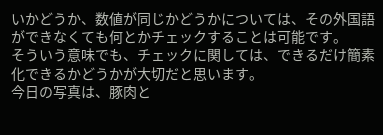いかどうか、数値が同じかどうかについては、その外国語ができなくても何とかチェックすることは可能です。
そういう意味でも、チェックに関しては、できるだけ簡素化できるかどうかが大切だと思います。
今日の写真は、豚肉と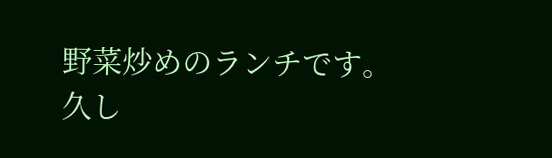野菜炒めのランチです。
久し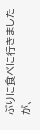ぶりに食べに行きましたが、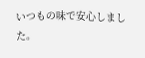いつもの味で安心しました。